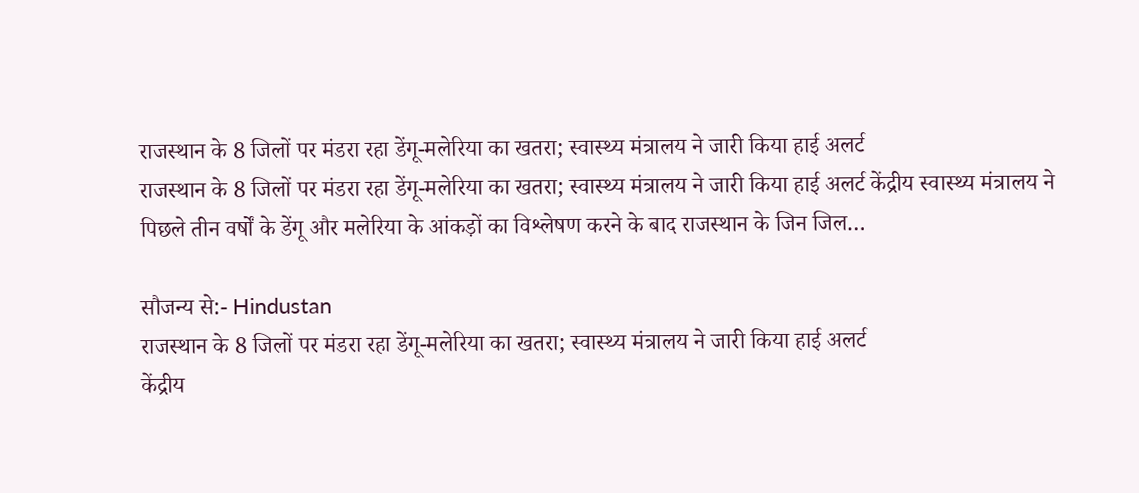राजस्थान के 8 जिलों पर मंडरा रहा डेंगू-मलेरिया का खतरा; स्वास्थ्य मंत्रालय ने जारी किया हाई अलर्ट
राजस्थान के 8 जिलों पर मंडरा रहा डेंगू-मलेरिया का खतरा; स्वास्थ्य मंत्रालय ने जारी किया हाई अलर्ट केंद्रीय स्वास्थ्य मंत्रालय ने पिछले तीन वर्षों के डेंगू और मलेरिया के आंकड़ों का विश्लेषण करने के बाद राजस्थान के जिन जिल…

सौजन्य से:- Hindustan
राजस्थान के 8 जिलों पर मंडरा रहा डेंगू-मलेरिया का खतरा; स्वास्थ्य मंत्रालय ने जारी किया हाई अलर्ट
केंद्रीय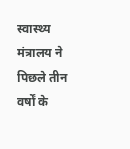स्वास्थ्य मंत्रालय ने पिछले तीन वर्षों के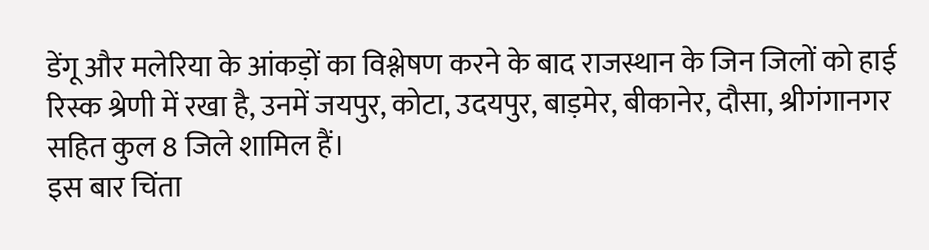डेंगू और मलेरिया के आंकड़ों का विश्लेषण करने के बाद राजस्थान के जिन जिलों को हाई रिस्क श्रेणी में रखा है, उनमें जयपुर, कोटा, उदयपुर, बाड़मेर, बीकानेर, दौसा, श्रीगंगानगर सहित कुल 8 जिले शामिल हैं।
इस बार चिंता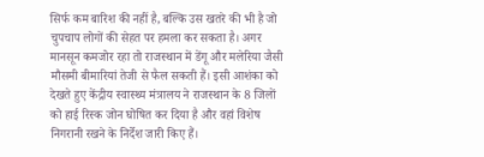सिर्फ कम बारिश की नहीं है, बल्कि उस खतरे की भी है जो चुपचाप लोगों की सेहत पर हमला कर सकता है। अगर मानसून कमजोर रहा तो राजस्थान में डेंगू और मलेरिया जैसी मौसमी बीमारियां तेजी से फैल सकती हैं। इसी आशंका को देखते हुए केंद्रीय स्वास्थ्य मंत्रालय ने राजस्थान के 8 जिलों को हाई रिस्क जोन घोषित कर दिया है और वहां विशेष निगरानी रखने के निर्देश जारी किए हैं।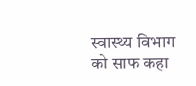स्वास्थ्य विभाग को साफ कहा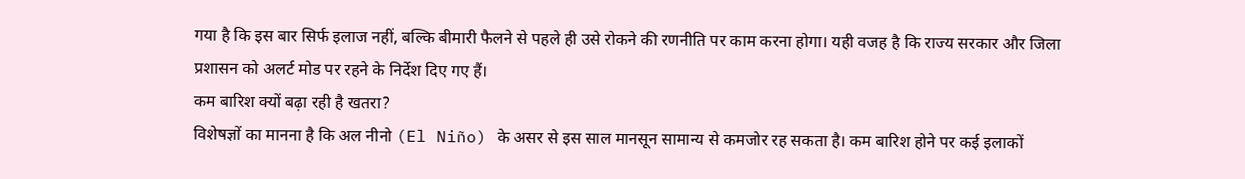गया है कि इस बार सिर्फ इलाज नहीं, बल्कि बीमारी फैलने से पहले ही उसे रोकने की रणनीति पर काम करना होगा। यही वजह है कि राज्य सरकार और जिला प्रशासन को अलर्ट मोड पर रहने के निर्देश दिए गए हैं।
कम बारिश क्यों बढ़ा रही है खतरा?
विशेषज्ञों का मानना है कि अल नीनो (El Niño) के असर से इस साल मानसून सामान्य से कमजोर रह सकता है। कम बारिश होने पर कई इलाकों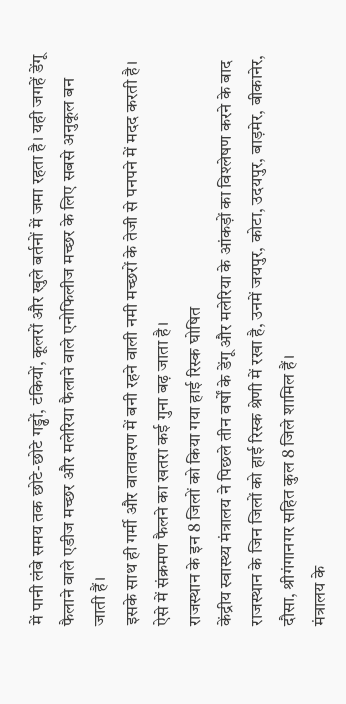में पानी लंबे समय तक छोटे-छोटे गड्ढों, टंकियों, कूलरों और खुले बर्तनों में जमा रहता है। यही जगहें डेंगू फैलाने वाले एडीज मच्छर और मलेरिया फैलाने वाले एनोफिलीज मच्छर के लिए सबसे अनुकूल बन जाती हैं।
इसके साथ ही गर्मी और वातावरण में बनी रहने वाली नमी मच्छरों के तेजी से पनपने में मदद करती है। ऐसे में संक्रमण फैलने का खतरा कई गुना बढ़ जाता है।
राजस्थान के इन 8 जिलों को किया गया हाई रिस्क घोषित
केंद्रीय स्वास्थ्य मंत्रालय ने पिछले तीन वर्षों के डेंगू और मलेरिया के आंकड़ों का विश्लेषण करने के बाद राजस्थान के जिन जिलों को हाई रिस्क श्रेणी में रखा है, उनमें जयपुर, कोटा, उदयपुर, बाड़मेर, बीकानेर, दौसा, श्रीगंगानगर सहित कुल 8 जिले शामिल हैं।
मंत्रालय के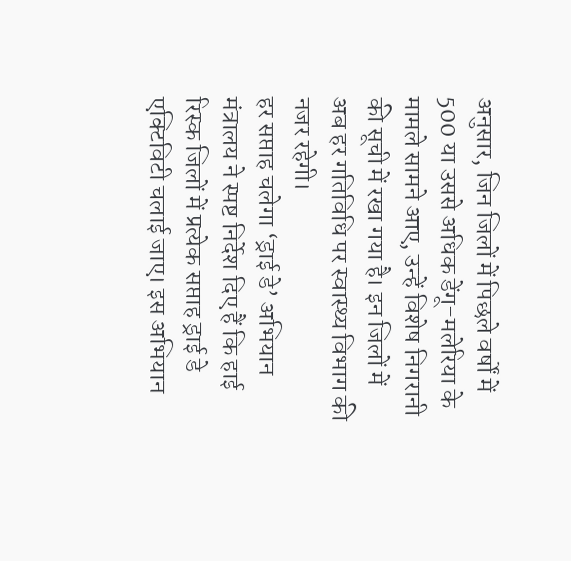अनुसार, जिन जिलों में पिछले वर्षों में 500 या उससे अधिक डेंगू-मलेरिया के मामले सामने आए, उन्हें विशेष निगरानी की सूची में रखा गया है। इन जिलों में अब हर गतिविधि पर स्वास्थ्य विभाग की नजर रहेगी।
हर सप्ताह चलेगा ‘ड्राई डे’ अभियान
मंत्रालय ने स्पष्ट निर्देश दिए हैं कि हाई रिस्क जिलों में प्रत्येक सप्ताह ड्राई डे एक्टिविटी चलाई जाए। इस अभियान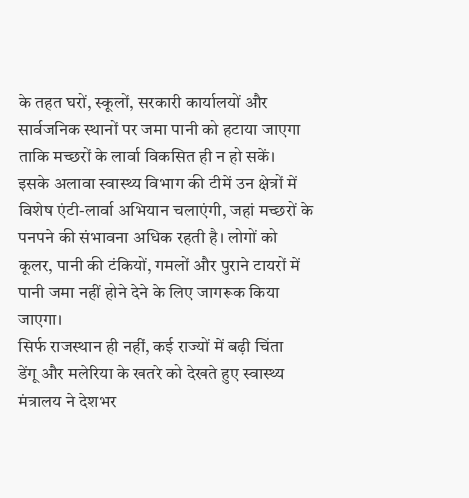के तहत घरों, स्कूलों, सरकारी कार्यालयों और सार्वजनिक स्थानों पर जमा पानी को हटाया जाएगा ताकि मच्छरों के लार्वा विकसित ही न हो सकें।
इसके अलावा स्वास्थ्य विभाग की टीमें उन क्षेत्रों में विशेष एंटी-लार्वा अभियान चलाएंगी, जहां मच्छरों के पनपने की संभावना अधिक रहती है। लोगों को कूलर, पानी की टंकियों, गमलों और पुराने टायरों में पानी जमा नहीं होने देने के लिए जागरूक किया जाएगा।
सिर्फ राजस्थान ही नहीं, कई राज्यों में बढ़ी चिंता
डेंगू और मलेरिया के खतरे को देखते हुए स्वास्थ्य मंत्रालय ने देशभर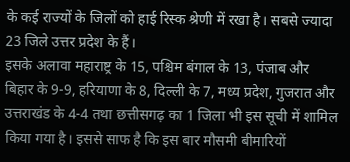के कई राज्यों के जिलों को हाई रिस्क श्रेणी में रखा है। सबसे ज्यादा 23 जिले उत्तर प्रदेश के हैं।
इसके अलावा महाराष्ट्र के 15, पश्चिम बंगाल के 13, पंजाब और बिहार के 9-9, हरियाणा के 8, दिल्ली के 7, मध्य प्रदेश, गुजरात और उत्तराखंड के 4-4 तथा छत्तीसगढ़ का 1 जिला भी इस सूची में शामिल किया गया है। इससे साफ है कि इस बार मौसमी बीमारियों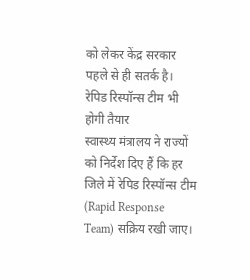को लेकर केंद्र सरकार पहले से ही सतर्क है।
रेपिड रिस्पॉन्स टीम भी होगी तैयार
स्वास्थ्य मंत्रालय ने राज्यों को निर्देश दिए हैं कि हर जिले में रेपिड रिस्पॉन्स टीम (Rapid Response Team) सक्रिय रखी जाए।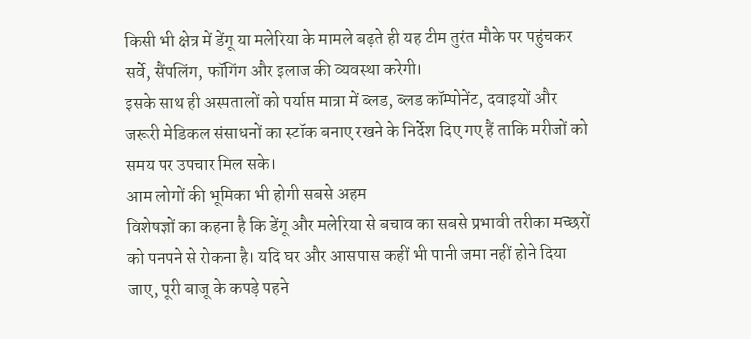किसी भी क्षेत्र में डेंगू या मलेरिया के मामले बढ़ते ही यह टीम तुरंत मौके पर पहुंचकर सर्वे, सैंपलिंग, फॉगिंग और इलाज की व्यवस्था करेगी।
इसके साथ ही अस्पतालों को पर्याप्त मात्रा में ब्लड, ब्लड कॉम्पोनेंट, दवाइयों और जरूरी मेडिकल संसाधनों का स्टॉक बनाए रखने के निर्देश दिए गए हैं ताकि मरीजों को समय पर उपचार मिल सके।
आम लोगों की भूमिका भी होगी सबसे अहम
विशेषज्ञों का कहना है कि डेंगू और मलेरिया से बचाव का सबसे प्रभावी तरीका मच्छरों को पनपने से रोकना है। यदि घर और आसपास कहीं भी पानी जमा नहीं होने दिया जाए, पूरी बाजू के कपड़े पहने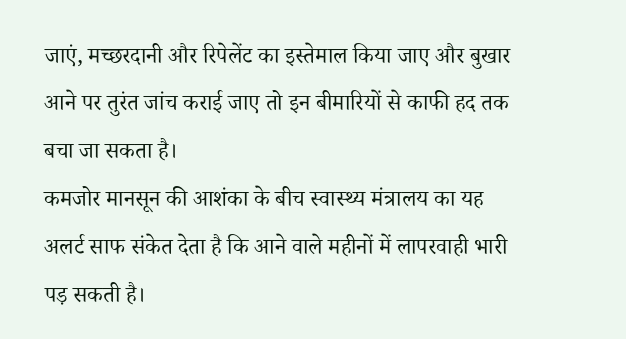जाएं, मच्छरदानी और रिपेलेंट का इस्तेमाल किया जाए और बुखार आने पर तुरंत जांच कराई जाए तो इन बीमारियों से काफी हद तक बचा जा सकता है।
कमजोर मानसून की आशंका के बीच स्वास्थ्य मंत्रालय का यह अलर्ट साफ संकेत देता है कि आने वाले महीनों में लापरवाही भारी पड़ सकती है।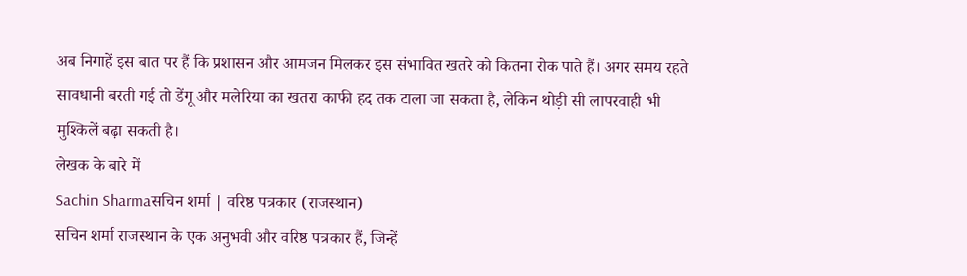अब निगाहें इस बात पर हैं कि प्रशासन और आमजन मिलकर इस संभावित खतरे को कितना रोक पाते हैं। अगर समय रहते सावधानी बरती गई तो डेंगू और मलेरिया का खतरा काफी हद तक टाला जा सकता है, लेकिन थोड़ी सी लापरवाही भी मुश्किलें बढ़ा सकती है।
लेखक के बारे में
Sachin Sharmaसचिन शर्मा | वरिष्ठ पत्रकार (राजस्थान)
सचिन शर्मा राजस्थान के एक अनुभवी और वरिष्ठ पत्रकार हैं, जिन्हें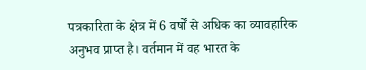पत्रकारिता के क्षेत्र में 6 वर्षों से अधिक का व्यावहारिक अनुभव प्राप्त है। वर्तमान में वह भारत के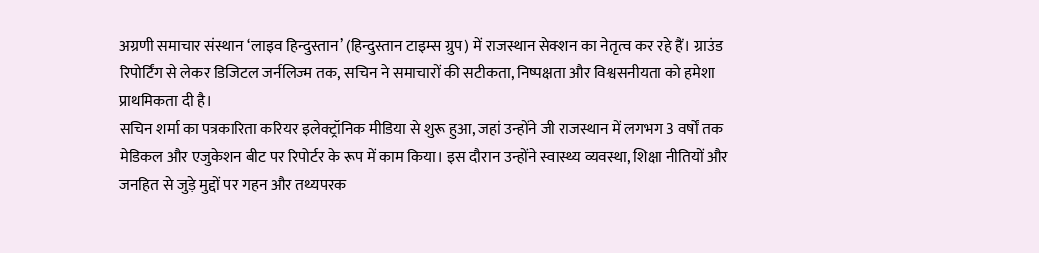अग्रणी समाचार संस्थान ‘लाइव हिन्दुस्तान’ (हिन्दुस्तान टाइम्स ग्रुप) में राजस्थान सेक्शन का नेतृत्व कर रहे हैं। ग्राउंड रिपोर्टिंग से लेकर डिजिटल जर्नलिज्म तक, सचिन ने समाचारों की सटीकता, निष्पक्षता और विश्वसनीयता को हमेशा प्राथमिकता दी है।
सचिन शर्मा का पत्रकारिता करियर इलेक्ट्रॉनिक मीडिया से शुरू हुआ, जहां उन्होंने जी राजस्थान में लगभग 3 वर्षों तक मेडिकल और एजुकेशन बीट पर रिपोर्टर के रूप में काम किया। इस दौरान उन्होंने स्वास्थ्य व्यवस्था, शिक्षा नीतियों और जनहित से जुड़े मुद्दों पर गहन और तथ्यपरक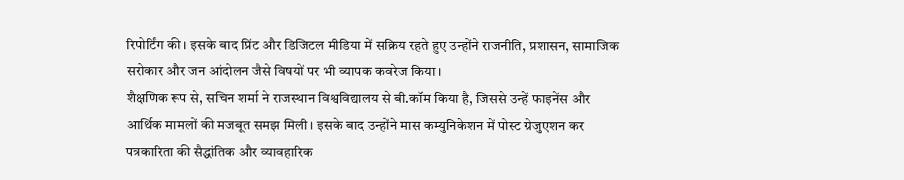रिपोर्टिंग की। इसके बाद प्रिंट और डिजिटल मीडिया में सक्रिय रहते हुए उन्होंने राजनीति, प्रशासन, सामाजिक सरोकार और जन आंदोलन जैसे विषयों पर भी व्यापक कवरेज किया।
शैक्षणिक रूप से, सचिन शर्मा ने राजस्थान विश्वविद्यालय से बी.कॉम किया है, जिससे उन्हें फाइनेंस और आर्थिक मामलों की मजबूत समझ मिली। इसके बाद उन्होंने मास कम्युनिकेशन में पोस्ट ग्रेजुएशन कर पत्रकारिता की सैद्धांतिक और व्यावहारिक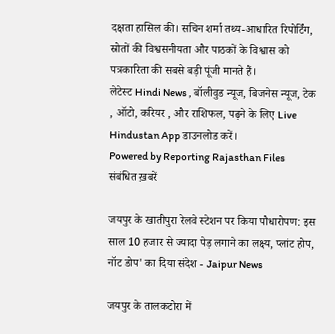दक्षता हासिल की। सचिन शर्मा तथ्य-आधारित रिपोर्टिंग, स्रोतों की विश्वसनीयता और पाठकों के विश्वास को पत्रकारिता की सबसे बड़ी पूंजी मानते हैं।
लेटेस्ट Hindi News , बॉलीवुड न्यूज, बिजनेस न्यूज, टेक , ऑटो, करियर , और राशिफल, पढ़ने के लिए Live Hindustan App डाउनलोड करें।
Powered by Reporting Rajasthan Files
संबंधित ख़बरें

जयपुर के खातीपुरा रेलवे स्टेशन पर किया पौधारोपण: इस साल 10 हजार से ज्यादा पेड़ लगाने का लक्ष्य, प्लांट होप, नॉट डोप' का दिया संदेश - Jaipur News

जयपुर के तालकटोरा में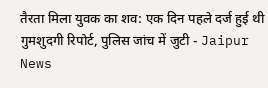तैरता मिला युवक का शव: एक दिन पहले दर्ज हुई थी गुमशुदगी रिपोर्ट, पुलिस जांच में जुटी - Jaipur News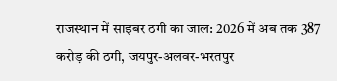राजस्थान में साइबर ठगी का जाल: 2026 में अब तक 387 करोड़ की ठगी, जयपुर-अलवर-भरतपुर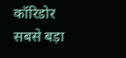कॉरिडोर सबसे बड़ा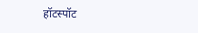हॉटस्पॉट